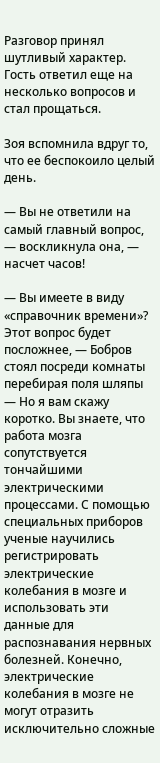Разговор принял шутливый характер. Гость ответил еще на несколько вопросов и стал прощаться.

Зоя вспомнила вдруг то, что ее беспокоило целый день.

— Вы не ответили на самый главный вопрос, — воскликнула она, — насчет часов!

— Вы имеете в виду «справочник времени»? Этот вопрос будет посложнее, — Бобров стоял посреди комнаты перебирая поля шляпы — Но я вам скажу коротко. Вы знаете, что работа мозга сопутствуется тончайшими электрическими процессами. С помощью специальных приборов ученые научились регистрировать электрические колебания в мозге и использовать эти данные для распознавания нервных болезней. Конечно, электрические колебания в мозге не могут отразить исключительно сложные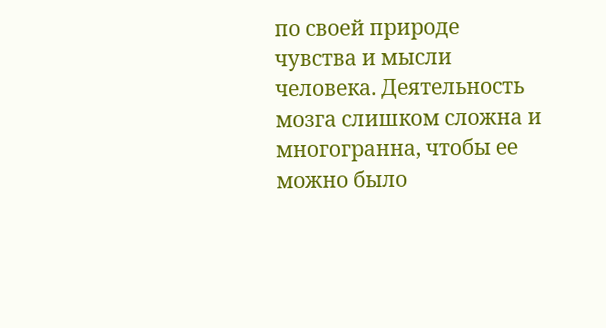по своей природе чувства и мысли человека. Деятельность мозга слишком сложна и многогранна, чтобы ее можно было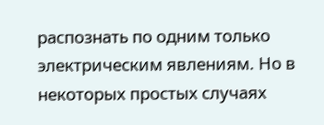распознать по одним только электрическим явлениям. Но в некоторых простых случаях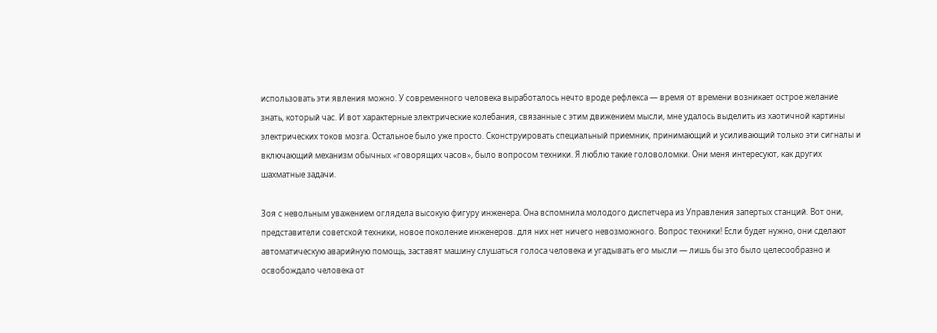использовать эти явления можно. У современного человека выработалось нечто вроде рефлекса — время от времени возникает острое желание знать, который час. И вот характерные электрические колебания, связанные с этим движением мысли, мне удалось выделить из хаотичной картины электрических токов мозга. Остальное было уже просто. Сконструировать специальный приемник, принимающий и усиливающий только эти сигналы и включающий механизм обычных «говорящих часов», было вопросом техники. Я люблю такие головоломки. Они меня интересуют, как других шахматные задачи.

Зоя с невольным уважением оглядела высокую фигуру инженера. Она вспомнила молодого диспетчера из Управления запертых станций. Вот они, представители советской техники, новое поколение инженеров. для них нет ничего невозможного. Вопрос техники! Если будет нужно, они сделают автоматическую аварийную помощь, заставят машину слушаться голоса человека и угадывать его мысли — лишь бы это было целесообразно и освобождало человека от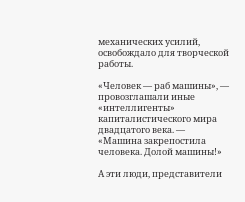механических усилий, освобождало для творческой работы.

«Человек — раб машины», — провозглашали иные «интеллигенты» капиталистического мира двадцатого века. — «Машина закрепостила человека. Долой машины!»

А эти люди, представители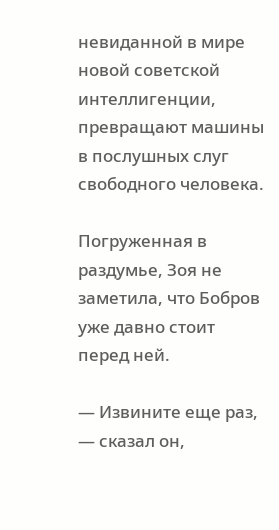невиданной в мире новой советской интеллигенции, превращают машины в послушных слуг свободного человека.

Погруженная в раздумье, Зоя не заметила, что Бобров уже давно стоит перед ней.

— Извините еще раз, — сказал он,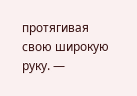протягивая свою широкую руку. —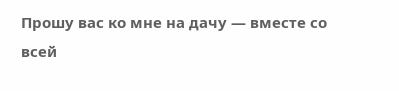Прошу вас ко мне на дачу — вместе со всей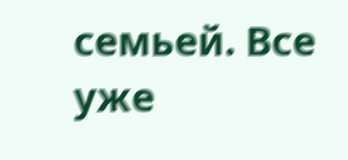семьей. Все уже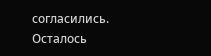согласились. Осталось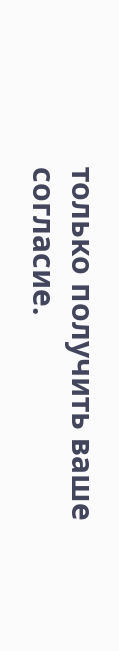только получить ваше согласие.